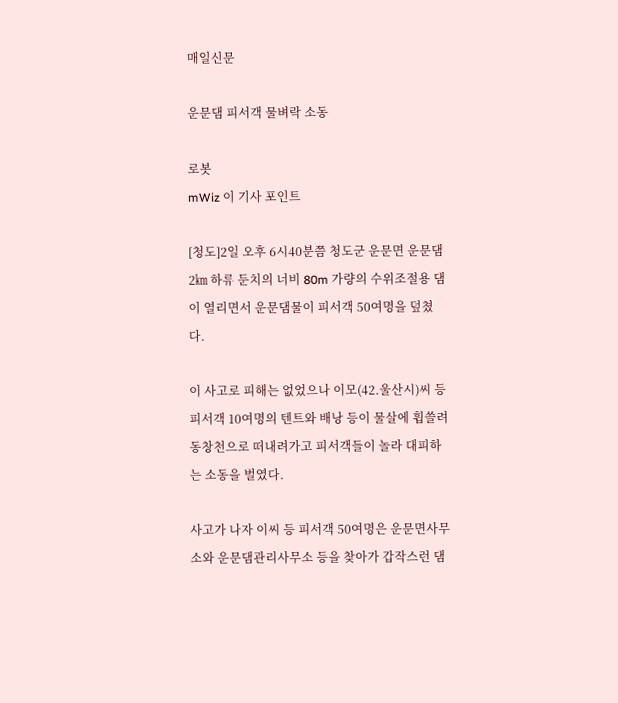매일신문

운문댐 피서객 물벼락 소동

로봇
mWiz 이 기사 포인트

[청도]2일 오후 6시40분쯤 청도군 운문면 운문댐 2㎞ 하류 둔치의 너비 80m 가량의 수위조절용 댐이 열리면서 운문댐물이 피서객 50여명을 덮쳤다.

이 사고로 피해는 없었으나 이모(42.울산시)씨 등 피서객 10여명의 텐트와 배낭 등이 물살에 휩쓸려 동창천으로 떠내려가고 피서객들이 놀라 대피하는 소동을 벌였다.

사고가 나자 이씨 등 피서객 50여명은 운문면사무소와 운문댐관리사무소 등을 찾아가 갑작스런 댐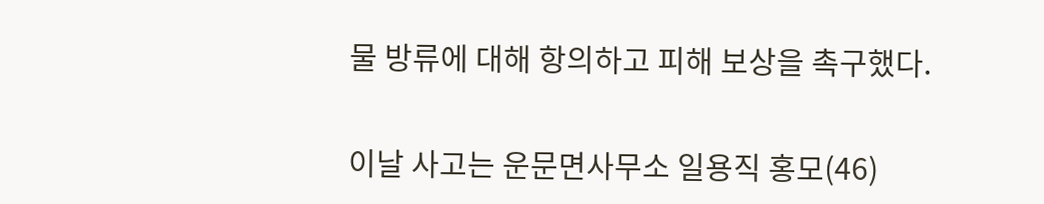물 방류에 대해 항의하고 피해 보상을 촉구했다.

이날 사고는 운문면사무소 일용직 홍모(46)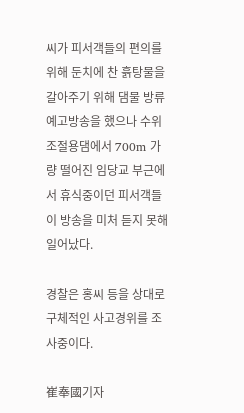씨가 피서객들의 편의를 위해 둔치에 찬 흙탕물을 갈아주기 위해 댐물 방류 예고방송을 했으나 수위조절용댐에서 700m 가량 떨어진 임당교 부근에서 휴식중이던 피서객들이 방송을 미처 듣지 못해 일어났다.

경찰은 홍씨 등을 상대로 구체적인 사고경위를 조사중이다.

崔奉國기자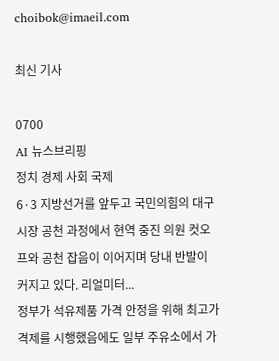choibok@imaeil.com

최신 기사

0700
AI 뉴스브리핑
정치 경제 사회 국제
6·3 지방선거를 앞두고 국민의힘의 대구시장 공천 과정에서 현역 중진 의원 컷오프와 공천 잡음이 이어지며 당내 반발이 커지고 있다. 리얼미터...
정부가 석유제품 가격 안정을 위해 최고가격제를 시행했음에도 일부 주유소에서 가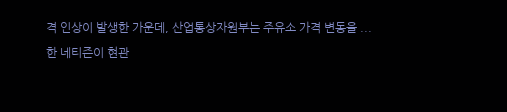격 인상이 발생한 가운데, 산업통상자원부는 주유소 가격 변동을 ...
한 네티즌이 현관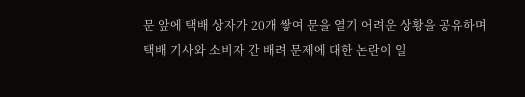문 앞에 택배 상자가 20개 쌓여 문을 열기 어려운 상황을 공유하며 택배 기사와 소비자 간 배려 문제에 대한 논란이 일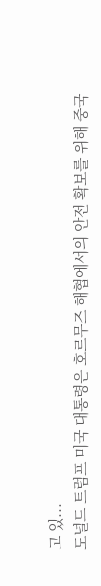고 있...
도널드 트럼프 미국 대통령은 호르무즈 해협에서의 안전 확보를 위해 중국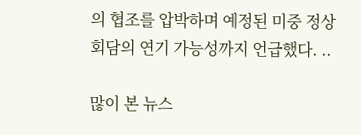의 협조를 압박하며 예정된 미중 정상회담의 연기 가능성까지 언급했다. ..

많이 본 뉴스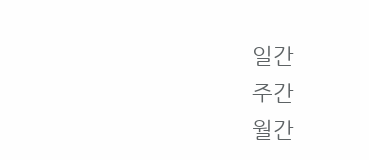일간
주간
월간